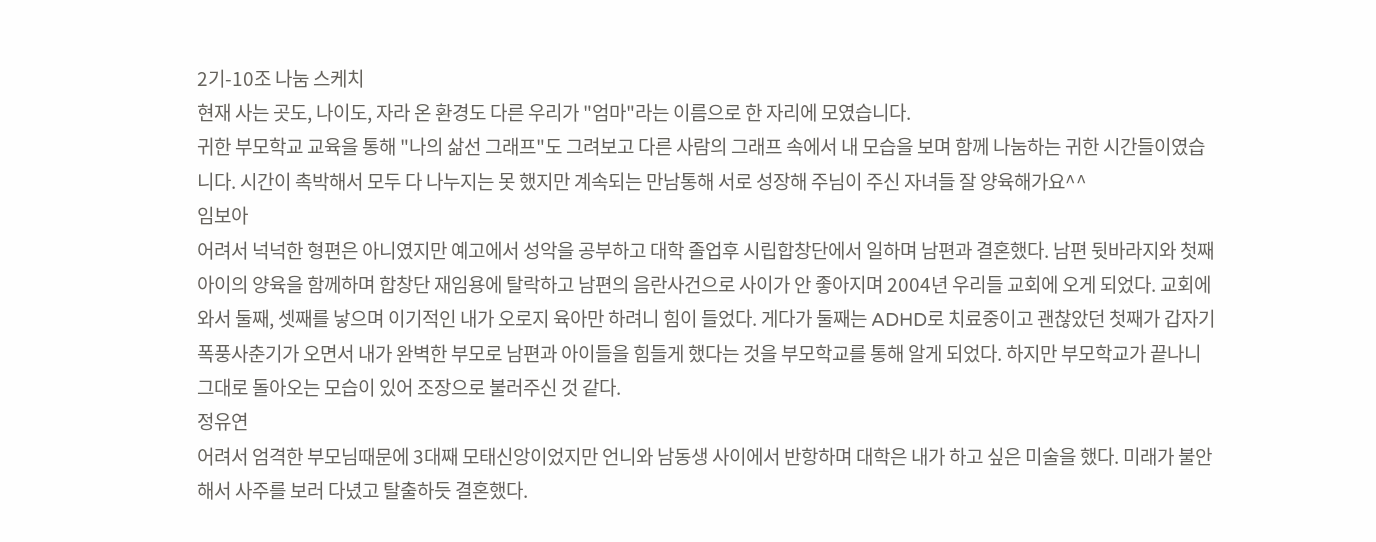2기-10조 나눔 스케치
현재 사는 곳도, 나이도, 자라 온 환경도 다른 우리가 "엄마"라는 이름으로 한 자리에 모였습니다.
귀한 부모학교 교육을 통해 "나의 삶선 그래프"도 그려보고 다른 사람의 그래프 속에서 내 모습을 보며 함께 나눔하는 귀한 시간들이였습니다. 시간이 촉박해서 모두 다 나누지는 못 했지만 계속되는 만남통해 서로 성장해 주님이 주신 자녀들 잘 양육해가요^^
임보아
어려서 넉넉한 형편은 아니였지만 예고에서 성악을 공부하고 대학 졸업후 시립합창단에서 일하며 남편과 결혼했다. 남편 뒷바라지와 첫째아이의 양육을 함께하며 합창단 재임용에 탈락하고 남편의 음란사건으로 사이가 안 좋아지며 2004년 우리들 교회에 오게 되었다. 교회에 와서 둘째, 셋째를 낳으며 이기적인 내가 오로지 육아만 하려니 힘이 들었다. 게다가 둘째는 ADHD로 치료중이고 괜찮았던 첫째가 갑자기 폭풍사춘기가 오면서 내가 완벽한 부모로 남편과 아이들을 힘들게 했다는 것을 부모학교를 통해 알게 되었다. 하지만 부모학교가 끝나니 그대로 돌아오는 모습이 있어 조장으로 불러주신 것 같다.
정유연
어려서 엄격한 부모님때문에 3대째 모태신앙이었지만 언니와 남동생 사이에서 반항하며 대학은 내가 하고 싶은 미술을 했다. 미래가 불안해서 사주를 보러 다녔고 탈출하듯 결혼했다.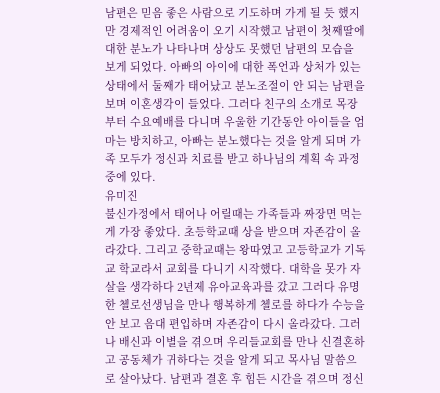남편은 믿음 좋은 사람으로 기도하며 가게 될 듯 했지만 경제적인 어려움이 오기 시작했고 남편이 첫째딸에 대한 분노가 나타나며 상상도 못했던 남편의 모습을 보게 되었다. 아빠의 아이에 대한 폭언과 상처가 있는 상태에서 둘째가 태어났고 분노조절이 안 되는 남편을 보며 이혼생각이 들었다. 그러다 친구의 소개로 목장부터 수요예배를 다니며 우울한 기간동안 아이들을 엄마는 방치하고, 아빠는 분노했다는 것을 알게 되며 가족 모두가 정신과 치료를 받고 하나님의 계획 속 과정 중에 있다.
유미진
불신가정에서 태어나 어릴때는 가족들과 짜장면 먹는게 가장 좋았다. 초등학교때 상을 받으며 자존감이 올라갔다. 그리고 중학교때는 왕따였고 고등학교가 기독교 학교라서 교회를 다니기 시작했다. 대학을 못가 자살을 생각하다 2년제 유아교육과를 갔고 그러다 유명한 첼로선생님을 만나 행복하게 첼로를 하다가 수능을 안 보고 음대 편입하며 자존감이 다시 올라갔다. 그러나 배신과 이별을 겪으며 우리들교회를 만나 신결혼하고 공동체가 귀하다는 것을 알게 되고 목사님 말씀으로 살아났다. 남편과 결혼 후 힘든 시간을 겪으며 정신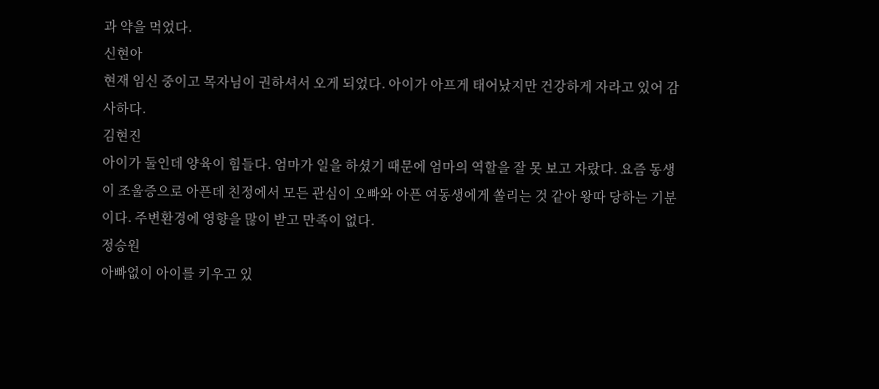과 약을 먹었다.
신현아
현재 임신 중이고 목자님이 권하셔서 오게 되었다. 아이가 아프게 태어났지만 건강하게 자라고 있어 감사하다.
김현진
아이가 둘인데 양육이 힘들다. 엄마가 일을 하셨기 때문에 엄마의 역할을 잘 못 보고 자랐다. 요즘 동생이 조울증으로 아픈데 친정에서 모든 관심이 오빠와 아픈 여동생에게 쏠리는 것 같아 왕따 당하는 기분이다. 주변환경에 영향을 많이 받고 만족이 없다.
정승원
아빠없이 아이를 키우고 있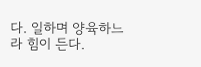다. 일하며 양육하느라 힘이 든다.